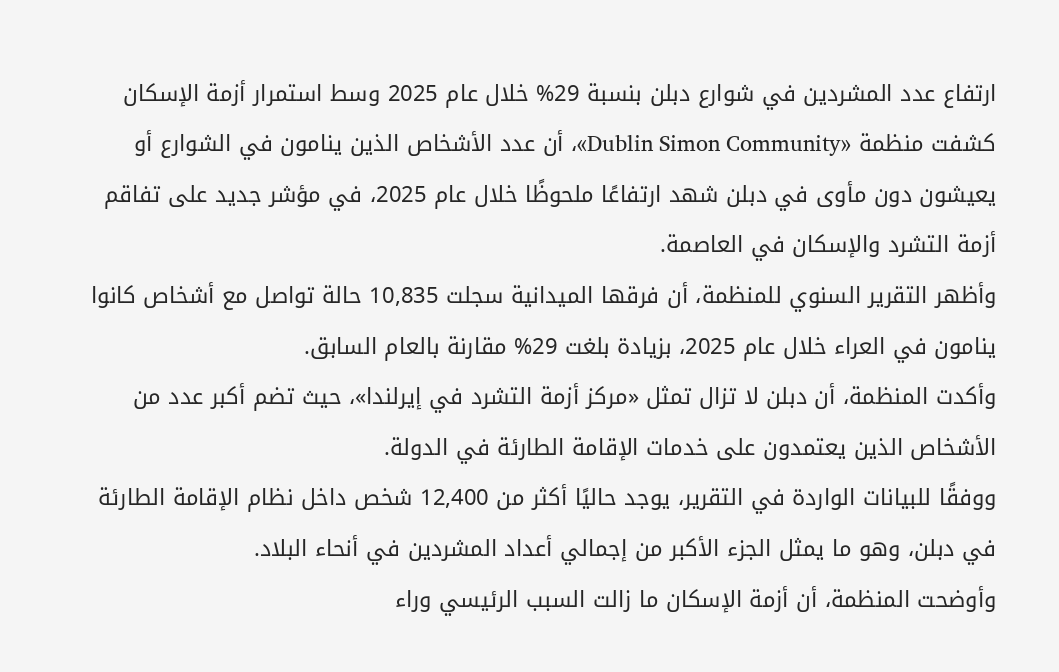ارتفاع عدد المشردين في شوارع دبلن بنسبة 29% خلال عام 2025 وسط استمرار أزمة الإسكان
كشفت منظمة «Dublin Simon Community»، أن عدد الأشخاص الذين ينامون في الشوارع أو يعيشون دون مأوى في دبلن شهد ارتفاعًا ملحوظًا خلال عام 2025، في مؤشر جديد على تفاقم أزمة التشرد والإسكان في العاصمة.
وأظهر التقرير السنوي للمنظمة، أن فرقها الميدانية سجلت 10,835 حالة تواصل مع أشخاص كانوا ينامون في العراء خلال عام 2025، بزيادة بلغت 29% مقارنة بالعام السابق.
وأكدت المنظمة، أن دبلن لا تزال تمثل «مركز أزمة التشرد في إيرلندا»، حيث تضم أكبر عدد من الأشخاص الذين يعتمدون على خدمات الإقامة الطارئة في الدولة.
ووفقًا للبيانات الواردة في التقرير، يوجد حاليًا أكثر من 12,400 شخص داخل نظام الإقامة الطارئة في دبلن، وهو ما يمثل الجزء الأكبر من إجمالي أعداد المشردين في أنحاء البلاد.
وأوضحت المنظمة، أن أزمة الإسكان ما زالت السبب الرئيسي وراء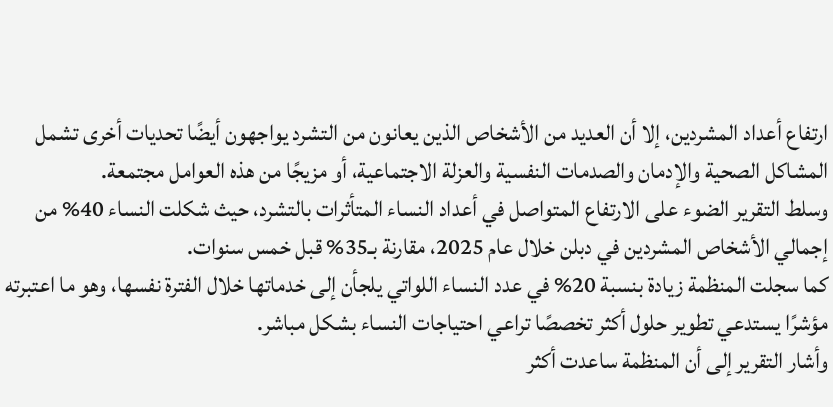ارتفاع أعداد المشردين، إلا أن العديد من الأشخاص الذين يعانون من التشرد يواجهون أيضًا تحديات أخرى تشمل المشاكل الصحية والإدمان والصدمات النفسية والعزلة الاجتماعية، أو مزيجًا من هذه العوامل مجتمعة.
وسلط التقرير الضوء على الارتفاع المتواصل في أعداد النساء المتأثرات بالتشرد، حيث شكلت النساء 40% من إجمالي الأشخاص المشردين في دبلن خلال عام 2025، مقارنة بـ35% قبل خمس سنوات.
كما سجلت المنظمة زيادة بنسبة 20% في عدد النساء اللواتي يلجأن إلى خدماتها خلال الفترة نفسها، وهو ما اعتبرته مؤشرًا يستدعي تطوير حلول أكثر تخصصًا تراعي احتياجات النساء بشكل مباشر.
وأشار التقرير إلى أن المنظمة ساعدت أكثر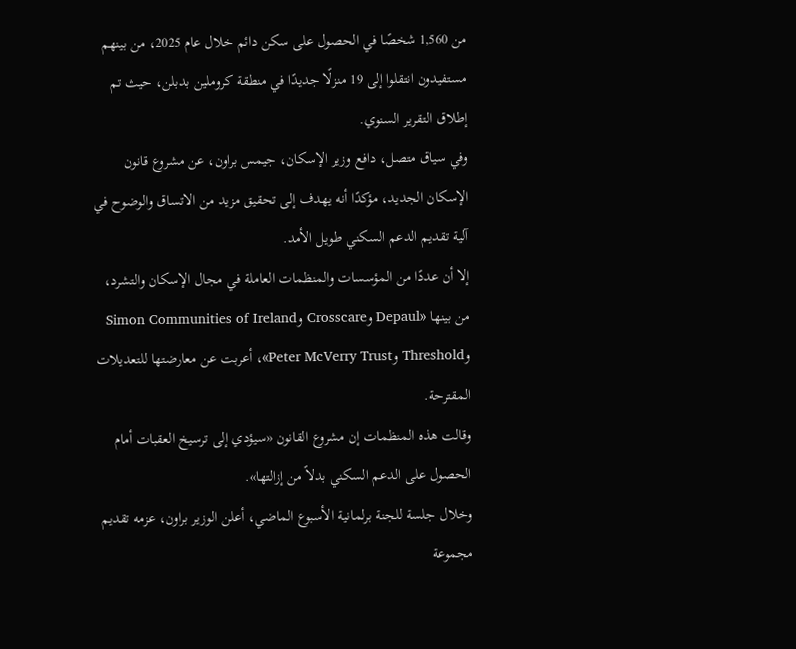من 1,560 شخصًا في الحصول على سكن دائم خلال عام 2025، من بينهم مستفيدون انتقلوا إلى 19 منزلًا جديدًا في منطقة كروملين بدبلن، حيث تم إطلاق التقرير السنوي.
وفي سياق متصل، دافع وزير الإسكان، جيمس براون، عن مشروع قانون الإسكان الجديد، مؤكدًا أنه يهدف إلى تحقيق مزيد من الاتساق والوضوح في آلية تقديم الدعم السكني طويل الأمد.
إلا أن عددًا من المؤسسات والمنظمات العاملة في مجال الإسكان والتشرد، من بينها «Depaul وCrosscare وSimon Communities of Ireland وThreshold وPeter McVerry Trust»، أعربت عن معارضتها للتعديلات المقترحة.
وقالت هذه المنظمات إن مشروع القانون «سيؤدي إلى ترسيخ العقبات أمام الحصول على الدعم السكني بدلاً من إزالتها».
وخلال جلسة للجنة برلمانية الأسبوع الماضي، أعلن الوزير براون، عزمه تقديم مجموعة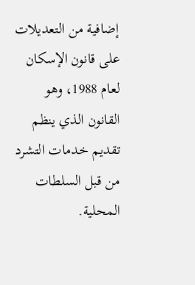إضافية من التعديلات على قانون الإسكان لعام 1988، وهو القانون الذي ينظم تقديم خدمات التشرد من قبل السلطات المحلية.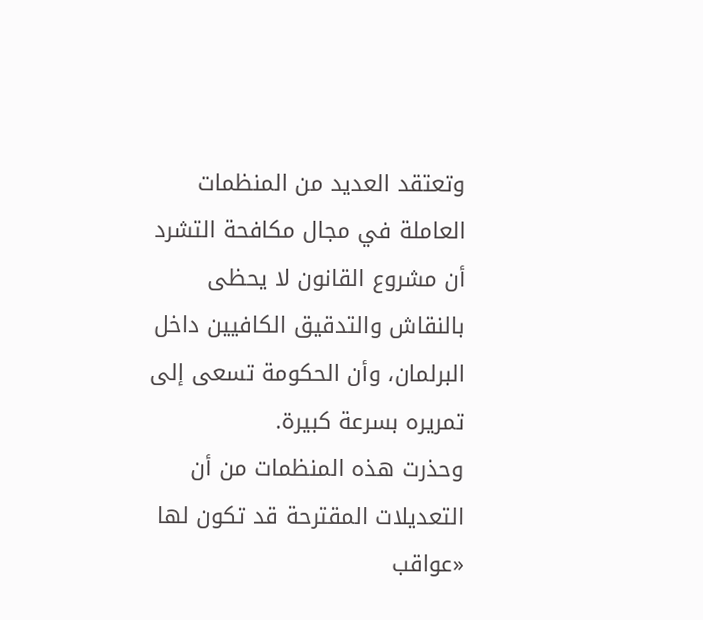وتعتقد العديد من المنظمات العاملة في مجال مكافحة التشرد أن مشروع القانون لا يحظى بالنقاش والتدقيق الكافيين داخل البرلمان، وأن الحكومة تسعى إلى تمريره بسرعة كبيرة.
وحذرت هذه المنظمات من أن التعديلات المقترحة قد تكون لها «عواقب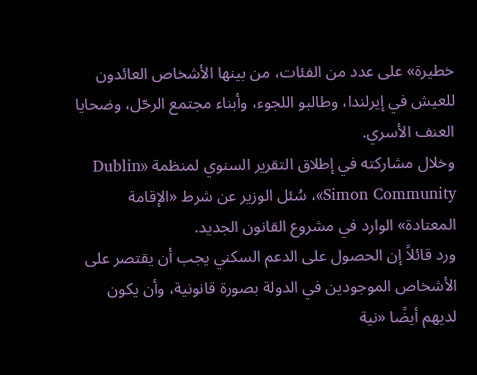خطيرة» على عدد من الفئات، من بينها الأشخاص العائدون للعيش في إيرلندا، وطالبو اللجوء، وأبناء مجتمع الرحّل، وضحايا العنف الأسري.
وخلال مشاركته في إطلاق التقرير السنوي لمنظمة «Dublin Simon Community»، سُئل الوزير عن شرط «الإقامة المعتادة» الوارد في مشروع القانون الجديد.
ورد قائلاً إن الحصول على الدعم السكني يجب أن يقتصر على الأشخاص الموجودين في الدولة بصورة قانونية، وأن يكون لديهم أيضًا «نية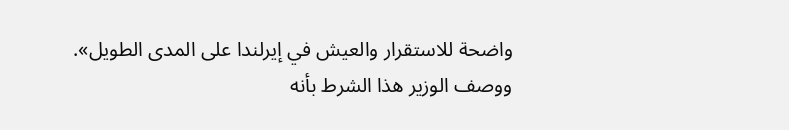واضحة للاستقرار والعيش في إيرلندا على المدى الطويل».
ووصف الوزير هذا الشرط بأنه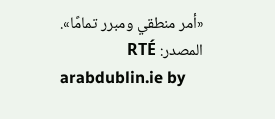«أمر منطقي ومبرر تمامًا».
المصدر: RTÉ
arabdublin.ie by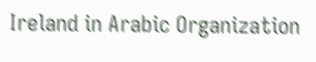Ireland in Arabic Organization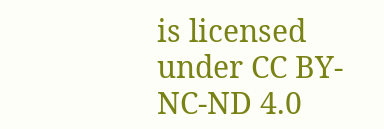is licensed under CC BY-NC-ND 4.0